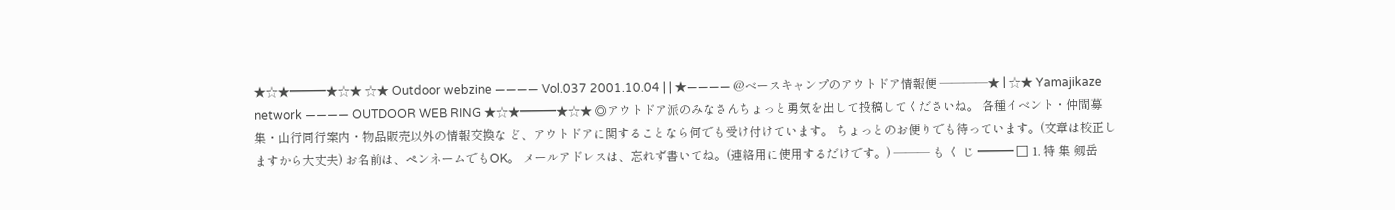★☆★━━━★☆★ ☆★ Outdoor webzine ―――― Vol.037 2001.10.04 | | ★―――― @ベースキャンプのアウトドア情報便 ――――★ | ☆★ Yamajikaze network ―――― OUTDOOR WEB RING ★☆★━━━★☆★ ◎アウトドア派のみなさんちょっと勇気を出して投稿してくださいね。 各種イベント・仲間募集・山行同行案内・物品販売以外の情報交換な ど、アウトドアに関することなら何でも受け付けています。 ちょっとのお便りでも待っています。(文章は校正しますから大丈夫) お名前は、ペンネームでもOK。 メールアドレスは、忘れず書いてね。(連絡用に使用するだけです。) ――― も く じ ━━━ □ 1. 特 集 剱岳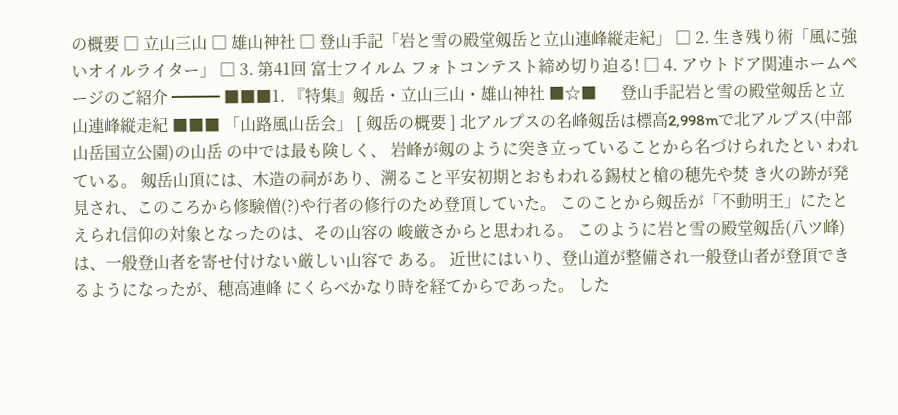の概要 □ 立山三山 □ 雄山神社 □ 登山手記「岩と雪の殿堂剱岳と立山連峰縦走紀」 □ 2. 生き残り術「風に強いオイルライター」 □ 3. 第41回 富士フイルム フォトコンテスト締め切り迫る! □ 4. アウトドア関連ホームページのご紹介 ━━━ ■■■1. 『特集』剱岳・立山三山・雄山神社 ■☆■      登山手記岩と雪の殿堂剱岳と立山連峰縦走紀 ■■■ 「山路風山岳会」 [ 剱岳の概要 ] 北アルプスの名峰剱岳は標高2,998mで北アルプス(中部山岳国立公園)の山岳 の中では最も険しく、 岩峰が剱のように突き立っていることから名づけられたとい われている。 剱岳山頂には、木造の祠があり、溯ること平安初期とおもわれる錫杖と槍の穂先や焚 き火の跡が発見され、このころから修験僧(?)や行者の修行のため登頂していた。 このことから剱岳が「不動明王」にたとえられ信仰の対象となったのは、その山容の 峻厳さからと思われる。 このように岩と雪の殿堂剱岳(八ツ峰)は、一般登山者を寄せ付けない厳しい山容で ある。 近世にはいり、登山道が整備され一般登山者が登頂できるようになったが、穂高連峰 にくらべかなり時を経てからであった。 した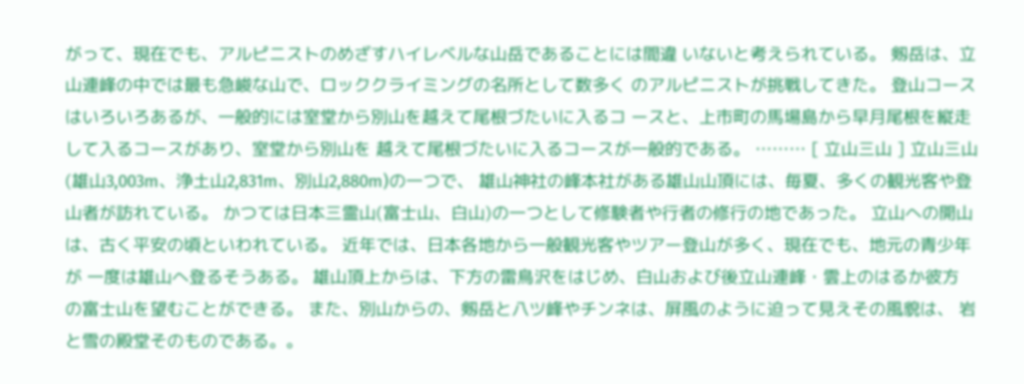がって、現在でも、アルピニストのめざすハイレベルな山岳であることには間違 いないと考えられている。 剱岳は、立山連峰の中では最も急峻な山で、ロッククライミングの名所として数多く のアルピニストが挑戦してきた。 登山コースはいろいろあるが、一般的には室堂から別山を越えて尾根づたいに入るコ ースと、上市町の馬場島から早月尾根を縦走して入るコースがあり、室堂から別山を 越えて尾根づたいに入るコースが一般的である。 ……… [ 立山三山 ] 立山三山(雄山3,003m、浄土山2,831m、別山2,880m)の一つで、 雄山神社の峰本社がある雄山山頂には、毎夏、多くの観光客や登山者が訪れている。 かつては日本三霊山(富士山、白山)の一つとして修験者や行者の修行の地であった。 立山への開山は、古く平安の頃といわれている。 近年では、日本各地から一般観光客やツアー登山が多く、現在でも、地元の青少年が 一度は雄山へ登るそうある。 雄山頂上からは、下方の雷鳥沢をはじめ、白山および後立山連峰・雲上のはるか彼方 の富士山を望むことができる。 また、別山からの、剱岳と八ツ峰やチンネは、屏風のように迫って見えその風貌は、 岩と雪の殿堂そのものである。。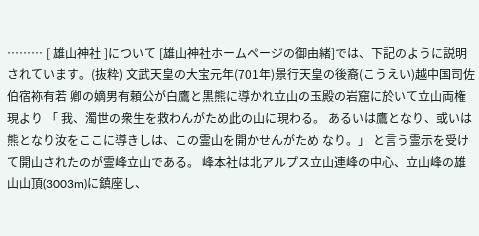……… [ 雄山神社 ]について [雄山神社ホームページの御由緒]では、下記のように説明されています。(抜粋) 文武天皇の大宝元年(701年)景行天皇の後裔(こうえい)越中国司佐伯宿袮有若 卿の嫡男有頼公が白鷹と黒熊に導かれ立山の玉殿の岩窟に於いて立山両権現より 「 我、濁世の衆生を救わんがため此の山に現わる。 あるいは鷹となり、或いは熊となり汝をここに導きしは、この霊山を開かせんがため なり。」 と言う霊示を受けて開山されたのが霊峰立山である。 峰本社は北アルプス立山連峰の中心、立山峰の雄山山頂(3003m)に鎮座し、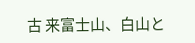古 来富士山、白山と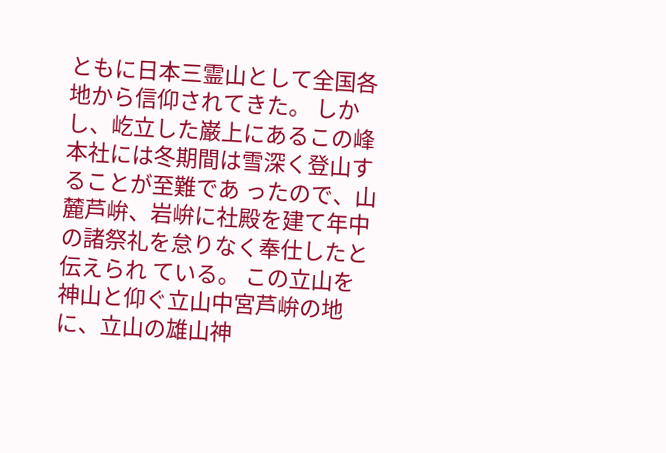ともに日本三霊山として全国各地から信仰されてきた。 しかし、屹立した巌上にあるこの峰本社には冬期間は雪深く登山することが至難であ ったので、山麓芦峅、岩峅に社殿を建て年中の諸祭礼を怠りなく奉仕したと伝えられ ている。 この立山を神山と仰ぐ立山中宮芦峅の地に、立山の雄山神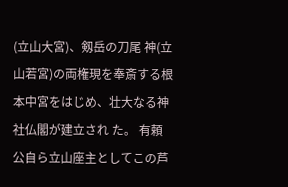(立山大宮)、剱岳の刀尾 神(立山若宮)の両権現を奉斎する根本中宮をはじめ、壮大なる神社仏閣が建立され た。 有頼公自ら立山座主としてこの芦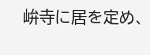峅寺に居を定め、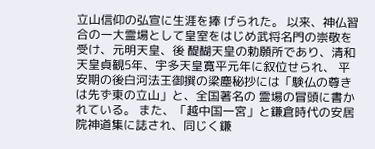立山信仰の弘宣に生涯を捧 げられた。 以来、神仏習合の一大霊場として皇室をはじめ武将名門の崇敬を受け、元明天皇、後 醍醐天皇の勅願所であり、清和天皇貞観5年、宇多天皇寛平元年に叙位せられ、 平 安期の後白河法王御撰の梁塵秘抄には「験仏の尊きは先ず東の立山」と、全国著名の 霊場の冒頭に書かれている。 また、「越中国一宮」と鎌倉時代の安居院神道集に誌され、同じく鎌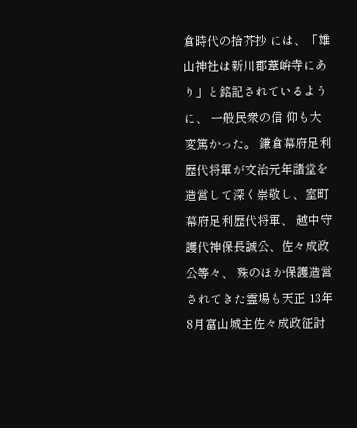倉時代の拾芥抄 には、「雄山神社は新川郡葦峅寺にあり」と銘記されているように、 一般民衆の信 仰も大変篤かった。 鎌倉幕府足利歴代将軍が文治元年諸堂を造営して深く崇敬し、室町幕府足利歴代将軍、 越中守護代神保長誠公、佐々成政公等々、 殊のほか保護造営されてきた霊場も天正 13年8月富山城主佐々成政征討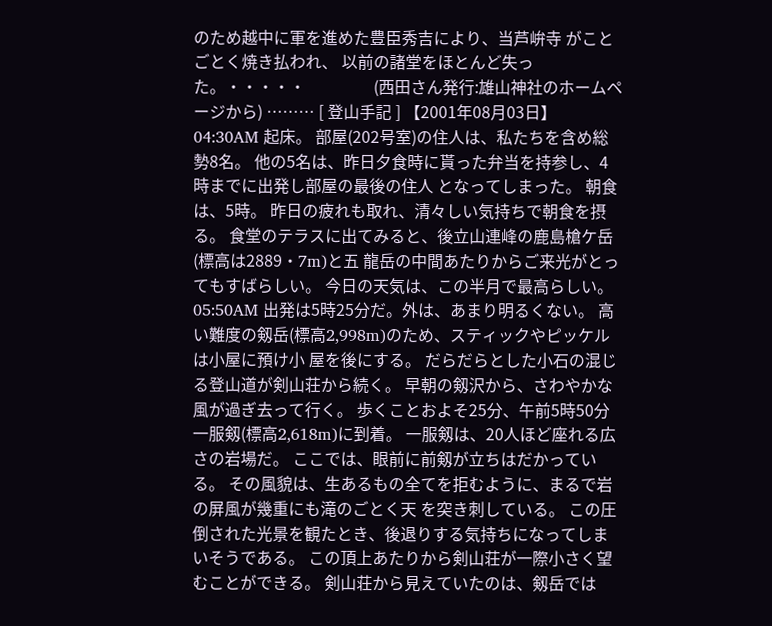のため越中に軍を進めた豊臣秀吉により、当芦峅寺 がことごとく焼き払われ、 以前の諸堂をほとんど失った。・・・・・                 (西田さん発行:雄山神社のホームページから) ……… [ 登山手記 ] 【2001年08月03日】 04:30AM 起床。 部屋(202号室)の住人は、私たちを含め総勢8名。 他の5名は、昨日夕食時に貰った弁当を持参し、4時までに出発し部屋の最後の住人 となってしまった。 朝食は、5時。 昨日の疲れも取れ、清々しい気持ちで朝食を摂る。 食堂のテラスに出てみると、後立山連峰の鹿島槍ケ岳(標高は2889・7m)と五 龍岳の中間あたりからご来光がとってもすばらしい。 今日の天気は、この半月で最高らしい。 05:50AM 出発は5時25分だ。外は、あまり明るくない。 高い難度の剱岳(標高2,998m)のため、スティックやピッケルは小屋に預け小 屋を後にする。 だらだらとした小石の混じる登山道が剣山荘から続く。 早朝の剱沢から、さわやかな風が過ぎ去って行く。 歩くことおよそ25分、午前5時50分一服剱(標高2,618m)に到着。 一服剱は、20人ほど座れる広さの岩場だ。 ここでは、眼前に前剱が立ちはだかっている。 その風貌は、生あるもの全てを拒むように、まるで岩の屏風が幾重にも滝のごとく天 を突き刺している。 この圧倒された光景を観たとき、後退りする気持ちになってしまいそうである。 この頂上あたりから剣山荘が一際小さく望むことができる。 剣山荘から見えていたのは、剱岳では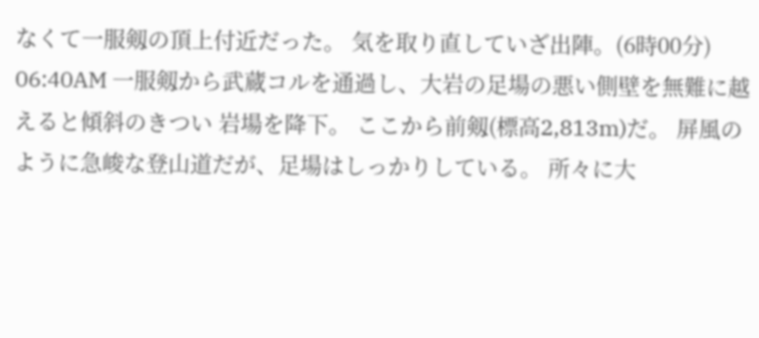なくて一服剱の頂上付近だった。 気を取り直していざ出陣。(6時00分) 06:40AM 一服剱から武蔵コルを通過し、大岩の足場の悪い側壁を無難に越えると傾斜のきつい 岩場を降下。 ここから前剱(標高2,813m)だ。 屏風のように急峻な登山道だが、足場はしっかりしている。 所々に大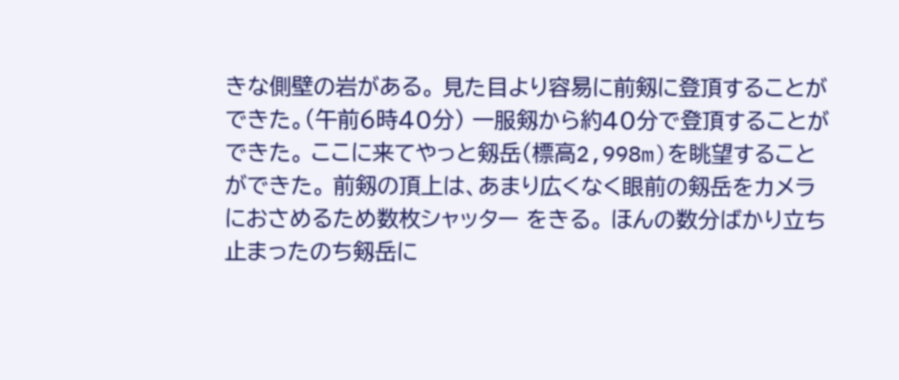きな側壁の岩がある。 見た目より容易に前剱に登頂することができた。(午前6時40分) 一服剱から約40分で登頂することができた。 ここに来てやっと剱岳(標高2,998m)を眺望することができた。 前剱の頂上は、あまり広くなく眼前の剱岳をカメラにおさめるため数枚シャッター をきる。 ほんの数分ばかり立ち止まったのち剱岳に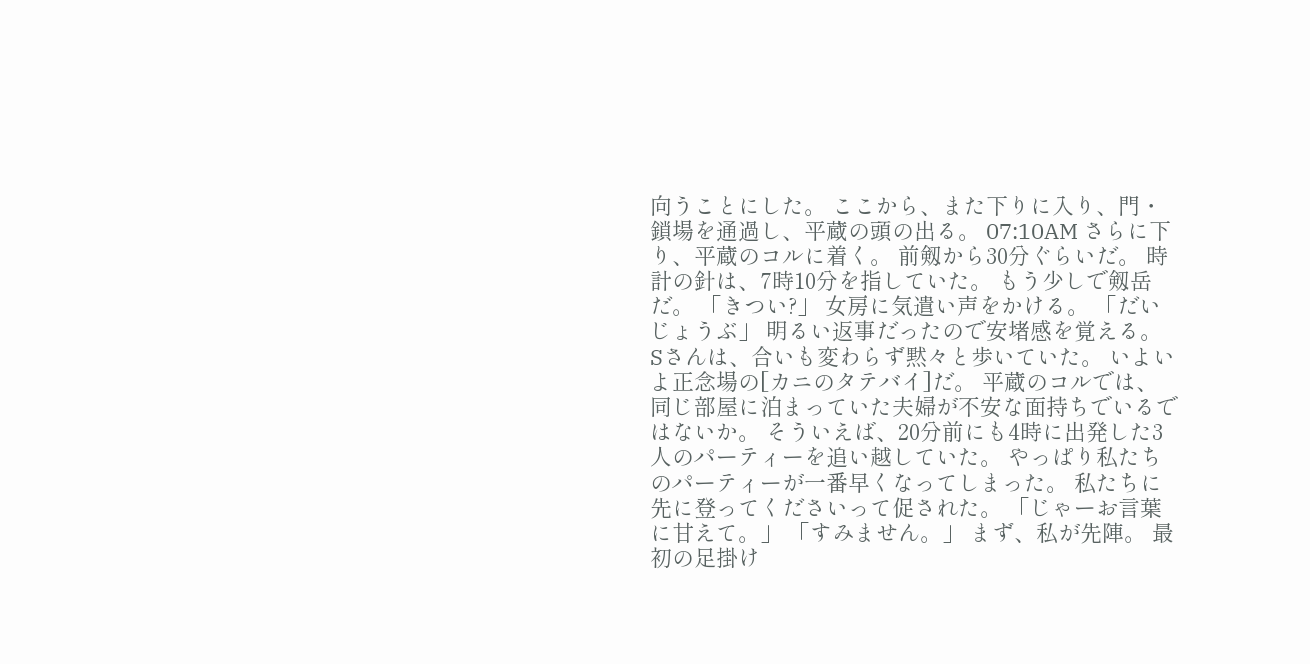向うことにした。 ここから、また下りに入り、門・鎖場を通過し、平蔵の頭の出る。 07:10AM さらに下り、平蔵のコルに着く。 前剱から30分ぐらいだ。 時計の針は、7時10分を指していた。 もう少しで剱岳だ。 「きつい?」 女房に気遣い声をかける。 「だいじょうぶ」 明るい返事だったので安堵感を覚える。 Sさんは、合いも変わらず黙々と歩いていた。 いよいよ正念場の[カニのタテバイ]だ。 平蔵のコルでは、同じ部屋に泊まっていた夫婦が不安な面持ちでいるではないか。 そういえば、20分前にも4時に出発した3人のパーティーを追い越していた。 やっぱり私たちのパーティーが一番早くなってしまった。 私たちに先に登ってくださいって促された。 「じゃーお言葉に甘えて。」 「すみません。」 まず、私が先陣。 最初の足掛け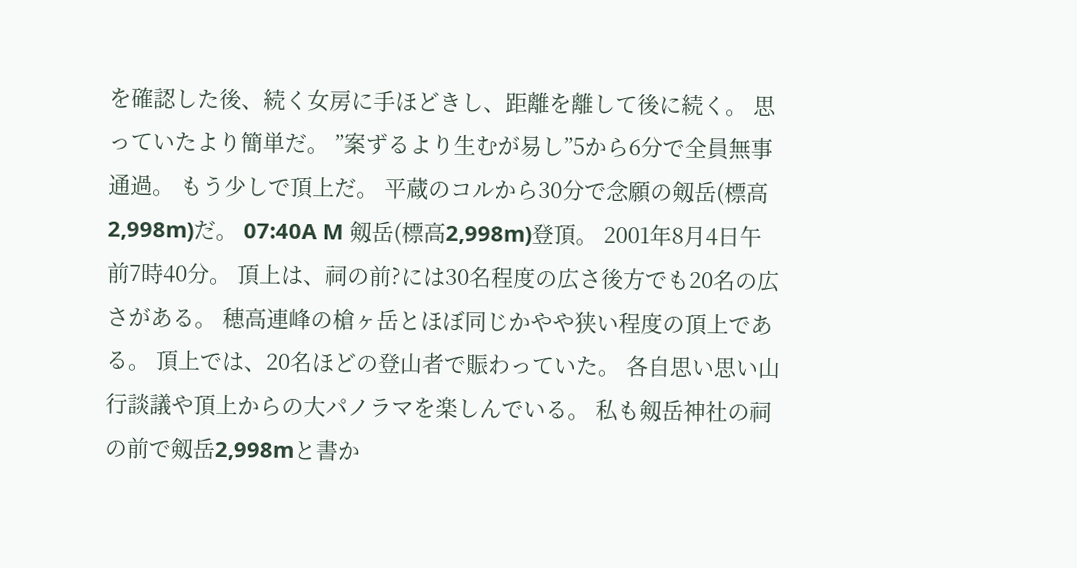を確認した後、続く女房に手ほどきし、距離を離して後に続く。 思っていたより簡単だ。 ”案ずるより生むが易し”5から6分で全員無事通過。 もう少しで頂上だ。 平蔵のコルから30分で念願の剱岳(標高2,998m)だ。 07:40A M 剱岳(標高2,998m)登頂。 2001年8月4日午前7時40分。 頂上は、祠の前?には30名程度の広さ後方でも20名の広さがある。 穂高連峰の槍ヶ岳とほぼ同じかやや狭い程度の頂上である。 頂上では、20名ほどの登山者で賑わっていた。 各自思い思い山行談議や頂上からの大パノラマを楽しんでいる。 私も剱岳神社の祠の前で剱岳2,998mと書か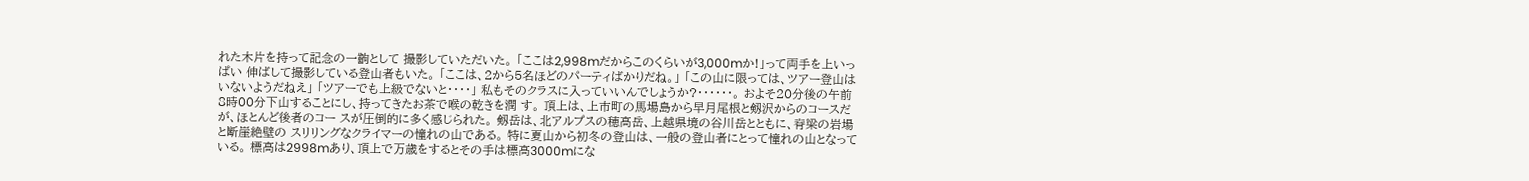れた木片を持って記念の一齣として 撮影していただいた。 「ここは2,998mだからこのくらいが3,000mか!」って両手を上いっぱい 伸ばして撮影している登山者もいた。 「ここは、2から5名ほどのパーティばかりだね。」 「この山に限っては、ツアー登山はいないようだねえ」 「ツアーでも上級でないと・・・・」 私もそのクラスに入っていいんでしょうか?・・・・・・。 およそ20分後の午前8時00分下山することにし、持ってきたお茶で喉の乾きを潤 す。 頂上は、上市町の馬場島から早月尾根と剱沢からのコースだが、ほとんど後者のコー スが圧倒的に多く感じられた。 剱岳は、北アルプスの穂高岳、上越県境の谷川岳とともに、脊梁の岩場と断崖絶壁の スリリングなクライマーの憧れの山である。 特に夏山から初冬の登山は、一般の登山者にとって憧れの山となっている。 標高は2998mあり、頂上で万歳をするとその手は標高3000mにな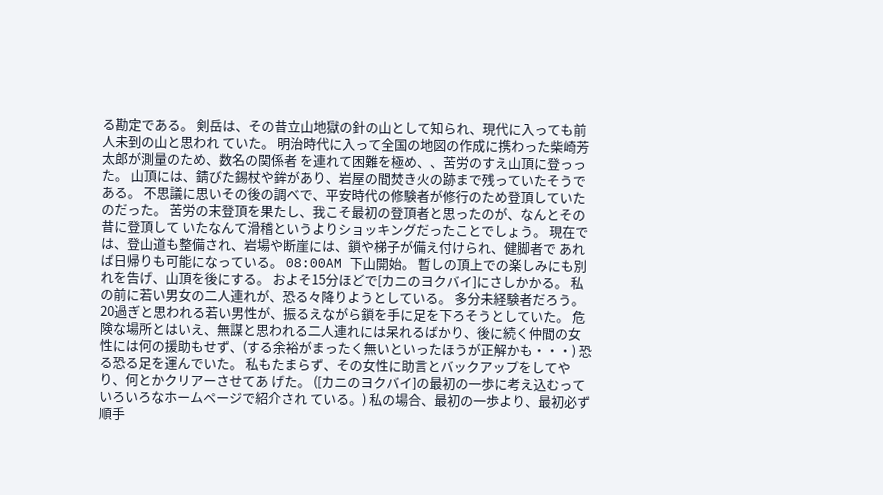る勘定である。 剣岳は、その昔立山地獄の針の山として知られ、現代に入っても前人未到の山と思われ ていた。 明治時代に入って全国の地図の作成に携わった柴崎芳太郎が測量のため、数名の関係者 を連れて困難を極め、、苦労のすえ山頂に登っった。 山頂には、錆びた錫杖や鉾があり、岩屋の間焚き火の跡まで残っていたそうである。 不思議に思いその後の調べで、平安時代の修験者が修行のため登頂していたのだった。 苦労の末登頂を果たし、我こそ最初の登頂者と思ったのが、なんとその昔に登頂して いたなんて滑稽というよりショッキングだったことでしょう。 現在では、登山道も整備され、岩場や断崖には、鎖や梯子が備え付けられ、健脚者で あれば日帰りも可能になっている。 08:00AM 下山開始。 暫しの頂上での楽しみにも別れを告げ、山頂を後にする。 およそ15分ほどで[カニのヨクバイ]にさしかかる。 私の前に若い男女の二人連れが、恐る々降りようとしている。 多分未経験者だろう。 20過ぎと思われる若い男性が、振るえながら鎖を手に足を下ろそうとしていた。 危険な場所とはいえ、無謀と思われる二人連れには呆れるばかり、後に続く仲間の女 性には何の援助もせず、(する余裕がまったく無いといったほうが正解かも・・・) 恐る恐る足を運んでいた。 私もたまらず、その女性に助言とバックアップをしてやり、何とかクリアーさせてあ げた。 ([カニのヨクバイ]の最初の一歩に考え込むっていろいろなホームページで紹介され ている。) 私の場合、最初の一歩より、最初必ず順手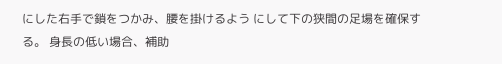にした右手で鎖をつかみ、腰を掛けるよう にして下の狭間の足場を確保する。 身長の低い場合、補助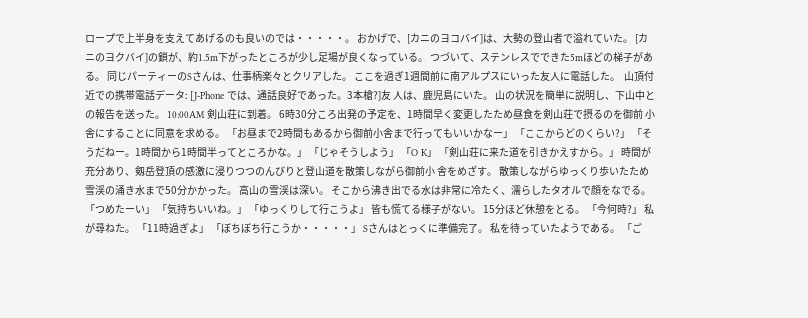ロープで上半身を支えてあげるのも良いのでは・・・・・。 おかげで、[カニのヨコバイ]は、大勢の登山者で溢れていた。 [カニのヨクバイ]の鎖が、約1.5m下がったところが少し足場が良くなっている。 つづいて、ステンレスでできた5mほどの梯子がある。 同じパーティーのSさんは、仕事柄楽々とクリアした。 ここを過ぎ1週間前に南アルプスにいった友人に電話した。  山頂付近での携帯電話データ: [J-Phone では、通話良好であった。3本槍?]友 人は、鹿児島にいた。 山の状況を簡単に説明し、下山中との報告を送った。 10:00AM 剣山荘に到着。 6時30分ころ出発の予定を、1時間早く変更したため昼食を剣山荘で摂るのを御前 小舎にすることに同意を求める。 「お昼まで2時間もあるから御前小舎まで行ってもいいかなー」 「ここからどのくらい?」 「そうだねー。1時間から1時間半ってところかな。」 「じゃそうしよう」 「O K」 「剣山荘に来た道を引きかえすから。」 時間が充分あり、剱岳登頂の感激に浸りつつのんびりと登山道を散策しながら御前小 舎をめざす。 散策しながらゆっくり歩いたため雪渓の涌き水まで50分かかった。 高山の雪渓は深い。 そこから沸き出でる水は非常に冷たく、濡らしたタオルで顔をなでる。 「つめたーい」 「気持ちいいね。」 「ゆっくりして行こうよ」 皆も慌てる様子がない。 15分ほど休憩をとる。 「今何時?」 私が尋ねた。 「11時過ぎよ」 「ぼちぼち行こうか・・・・・」 Sさんはとっくに準備完了。 私を待っていたようである。 「ご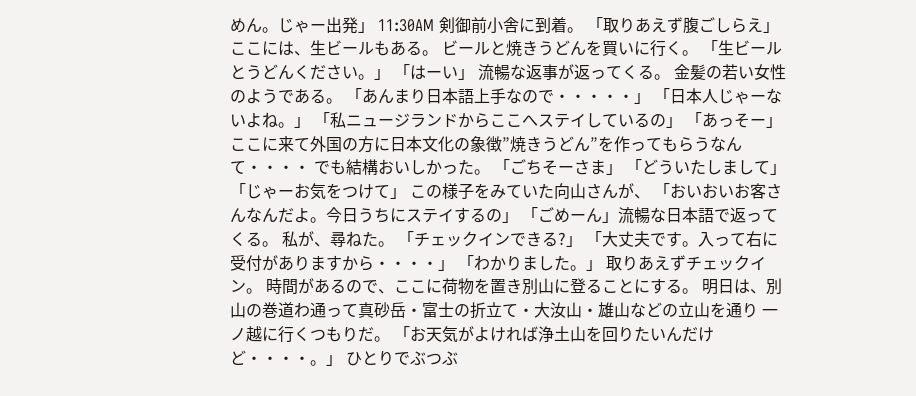めん。じゃー出発」 11:30AM 剣御前小舎に到着。 「取りあえず腹ごしらえ」 ここには、生ビールもある。 ビールと焼きうどんを買いに行く。 「生ビールとうどんください。」 「はーい」 流暢な返事が返ってくる。 金髪の若い女性のようである。 「あんまり日本語上手なので・・・・・」 「日本人じゃーないよね。」 「私ニュージランドからここへステイしているの」 「あっそー」 ここに来て外国の方に日本文化の象徴”焼きうどん”を作ってもらうなんて・・・・ でも結構おいしかった。 「ごちそーさま」 「どういたしまして」 「じゃーお気をつけて」 この様子をみていた向山さんが、 「おいおいお客さんなんだよ。今日うちにステイするの」 「ごめーん」流暢な日本語で返ってくる。 私が、尋ねた。 「チェックインできる?」 「大丈夫です。入って右に受付がありますから・・・・」 「わかりました。」 取りあえずチェックイン。 時間があるので、ここに荷物を置き別山に登ることにする。 明日は、別山の巻道わ通って真砂岳・富士の折立て・大汝山・雄山などの立山を通り 一ノ越に行くつもりだ。 「お天気がよければ浄土山を回りたいんだけど・・・・。」 ひとりでぶつぶ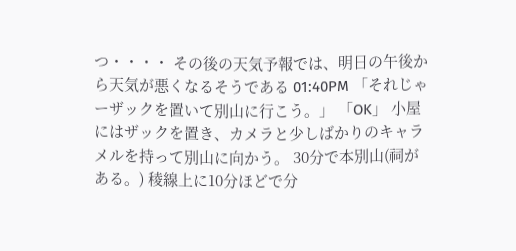つ・・・・ その後の天気予報では、明日の午後から天気が悪くなるそうである 01:40PM 「それじゃーザックを置いて別山に行こう。」 「OK」 小屋にはザックを置き、カメラと少しばかりのキャラメルを持って別山に向かう。 30分で本別山(祠がある。) 稜線上に10分ほどで分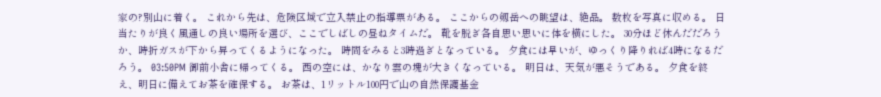家の?別山に着く。 これから先は、危険区域で立入禁止の指導票がある。 ここからの剱岳への眺望は、絶品。 数枚を写真に収める。 日当たりが良く風通しの良い場所を選び、ここでしばしの昼ねタイムだ。 靴を脱ぎ各自思い思いに体を横にした。 30分ほど休んだだろうか、時折ガスが下から昇ってくるようになった。 時間をみると3時過ぎとなっている。 夕食には早いが、ゆっくり降りれば4時になるだろう。 03:50PM 御前小舎に帰ってくる。 西の空には、かなり雲の塊が大きくなっている。 明日は、天気が悪そうである。 夕食を終え、明日に備えてお茶を確保する。 お茶は、1リットル100円で山の自然保護基金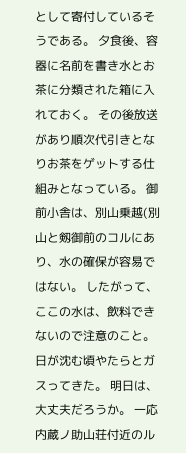として寄付しているそうである。 夕食後、容器に名前を書き水とお茶に分類された箱に入れておく。 その後放送があり順次代引きとなりお茶をゲットする仕組みとなっている。 御前小舎は、別山乗越(別山と剱御前のコルにあり、水の確保が容易ではない。 したがって、ここの水は、飲料できないので注意のこと。 日が沈む頃やたらとガスってきた。 明日は、大丈夫だろうか。 一応内蔵ノ助山荘付近のル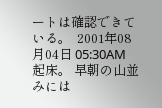ートは確認できている。  2001年08月04日 05:30AM 起床。 早朝の山並みには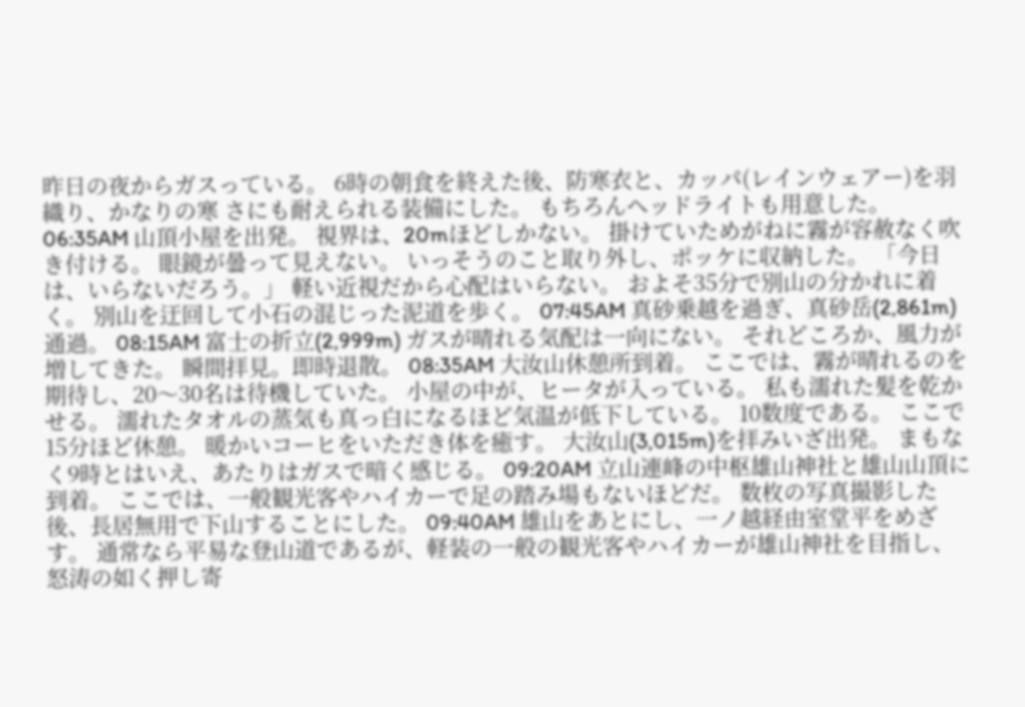昨日の夜からガスっている。 6時の朝食を終えた後、防寒衣と、カッパ(レインウェアー)を羽織り、かなりの寒 さにも耐えられる装備にした。 もちろんヘッドライトも用意した。 06:35AM 山頂小屋を出発。 視界は、20mほどしかない。 掛けていためがねに霧が容赦なく吹き付ける。 眼鏡が曇って見えない。 いっそうのこと取り外し、ポッケに収納した。 「今日は、いらないだろう。」 軽い近視だから心配はいらない。 およそ35分で別山の分かれに着く。 別山を迂回して小石の混じった泥道を歩く。 07:45AM 真砂乗越を過ぎ、真砂岳(2,861m)通過。 08:15AM 富士の折立(2,999m) ガスが晴れる気配は一向にない。 それどころか、風力が増してきた。 瞬間拝見。即時退散。 08:35AM 大汝山休憩所到着。 ここでは、霧が晴れるのを期待し、20〜30名は待機していた。 小屋の中が、ヒータが入っている。 私も濡れた髪を乾かせる。 濡れたタオルの蒸気も真っ白になるほど気温が低下している。 10数度である。 ここで15分ほど休憩。 暖かいコーヒをいただき体を癒す。 大汝山(3,015m)を拝みいざ出発。 まもなく9時とはいえ、あたりはガスで暗く感じる。 09:20AM 立山連峰の中枢雄山神社と雄山山頂に到着。 ここでは、一般観光客やハイカーで足の踏み場もないほどだ。 数枚の写真撮影した後、長居無用で下山することにした。 09:40AM 雄山をあとにし、一ノ越経由室堂平をめざす。 通常なら平易な登山道であるが、軽装の一般の観光客やハイカーが雄山神社を目指し、 怒涛の如く押し寄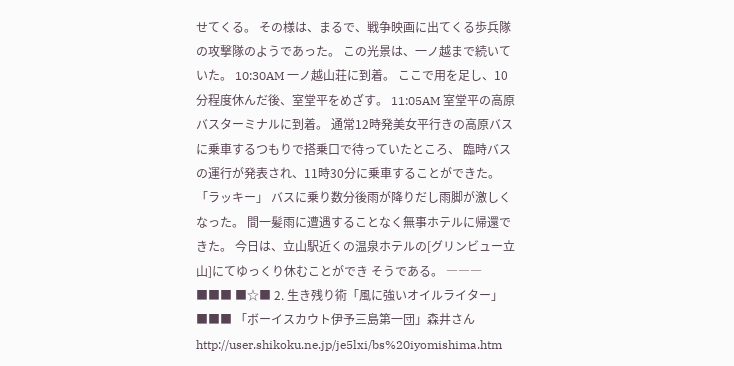せてくる。 その様は、まるで、戦争映画に出てくる歩兵隊の攻撃隊のようであった。 この光景は、一ノ越まで続いていた。 10:30AM 一ノ越山荘に到着。 ここで用を足し、10分程度休んだ後、室堂平をめざす。 11:05AM 室堂平の高原バスターミナルに到着。 通常12時発美女平行きの高原バスに乗車するつもりで搭乗口で待っていたところ、 臨時バスの運行が発表され、11時30分に乗車することができた。 「ラッキー」 バスに乗り数分後雨が降りだし雨脚が激しくなった。 間一髪雨に遭遇することなく無事ホテルに帰還できた。 今日は、立山駅近くの温泉ホテルの[グリンビュー立山]にてゆっくり休むことができ そうである。 ――― ■■■ ■☆■ 2. 生き残り術「風に強いオイルライター」 ■■■ 「ボーイスカウト伊予三島第一団」森井さん http://user.shikoku.ne.jp/je5lxi/bs%20iyomishima.htm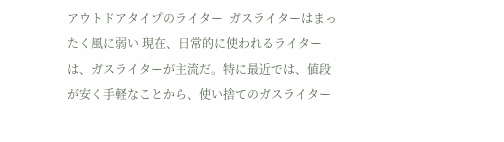アウトドアタイプのライター  ガスライターはまったく風に弱い 現在、日常的に使われるライターは、ガスライターが主流だ。特に最近では、値段 が安く手軽なことから、使い捨てのガスライター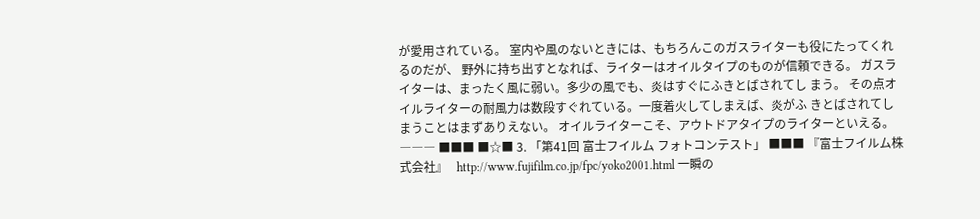が愛用されている。 室内や風のないときには、もちろんこのガスライターも役にたってくれるのだが、 野外に持ち出すとなれば、ライターはオイルタイプのものが信頼できる。 ガスライターは、まったく風に弱い。多少の風でも、炎はすぐにふきとばされてし まう。 その点オイルライターの耐風力は数段すぐれている。一度着火してしまえば、炎がふ きとばされてしまうことはまずありえない。 オイルライターこそ、アウトドアタイプのライターといえる。 ――― ■■■ ■☆■ 3. 「第41回 富士フイルム フォトコンテスト」 ■■■ 『富士フイルム株式会社』   http://www.fujifilm.co.jp/fpc/yoko2001.html 一瞬の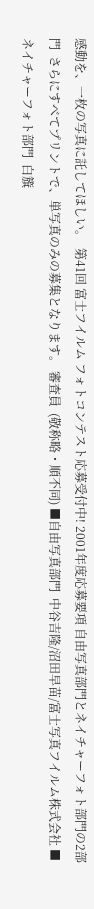感動を、一枚の写真に託してほしい。  第41回 富士フイルム フォトコンテスト応募受付中! 2001年度応募要項 自由写真部門とネイチャーフォト部門の2部門  さらにすべてプリントで、単写真のみの募集となります。 審査員  (敬称略・順不同) ■自由写真部門  中谷吉隆/沼田早苗/富士写真フイルム株式会社 ■ネイチャーフォト部門  白籏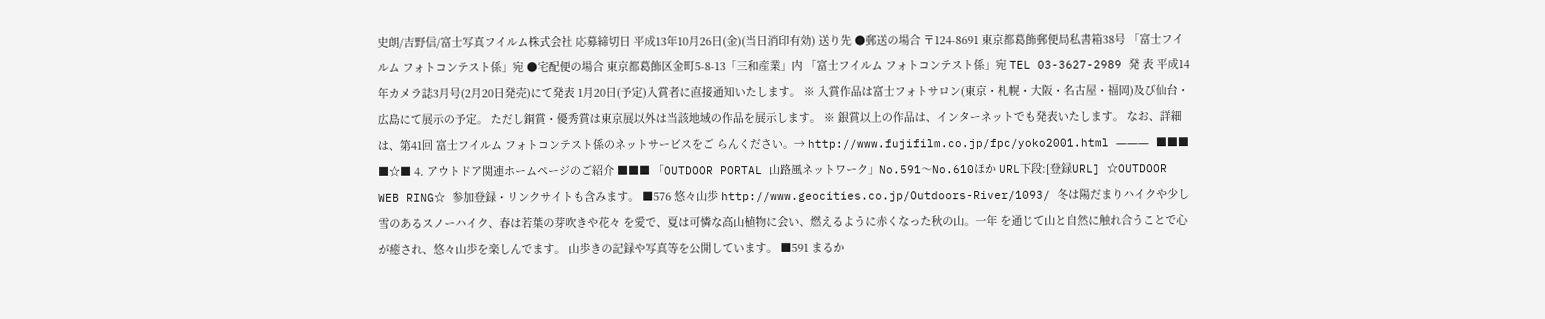史朗/吉野信/富士写真フイルム株式会社 応募締切日 平成13年10月26日(金)(当日消印有効) 送り先 ●郵送の場合 〒124-8691 東京都葛飾郵便局私書箱38号 「富士フイルム フォトコンテスト係」宛 ●宅配便の場合 東京都葛飾区金町5-8-13「三和産業」内 「富士フイルム フォトコンテスト係」宛 TEL 03-3627-2989 発 表 平成14年カメラ誌3月号(2月20日発売)にて発表 1月20日(予定)入賞者に直接通知いたします。 ※ 入賞作品は富士フォトサロン(東京・札幌・大阪・名古屋・福岡)及び仙台・ 広島にて展示の予定。 ただし銅賞・優秀賞は東京展以外は当該地域の作品を展示します。 ※ 銀賞以上の作品は、インターネットでも発表いたします。 なお、詳細は、第41回 富士フイルム フォトコンテスト係のネットサービスをご らんください。→ http://www.fujifilm.co.jp/fpc/yoko2001.html ――― ■■■ ■☆■ 4. アウトドア関連ホームページのご紹介 ■■■ 「OUTDOOR PORTAL 山路風ネットワーク」No.591〜No.610ほか URL下段:[登録URL] ☆OUTDOOR WEB RING☆ 参加登録・リンクサイトも含みます。 ■576 悠々山歩 http://www.geocities.co.jp/Outdoors-River/1093/ 冬は陽だまりハイクや少し雪のあるスノーハイク、春は若葉の芽吹きや花々 を愛で、夏は可憐な高山植物に会い、燃えるように赤くなった秋の山。一年 を通じて山と自然に触れ合うことで心が癒され、悠々山歩を楽しんでます。 山歩きの記録や写真等を公開しています。 ■591 まるか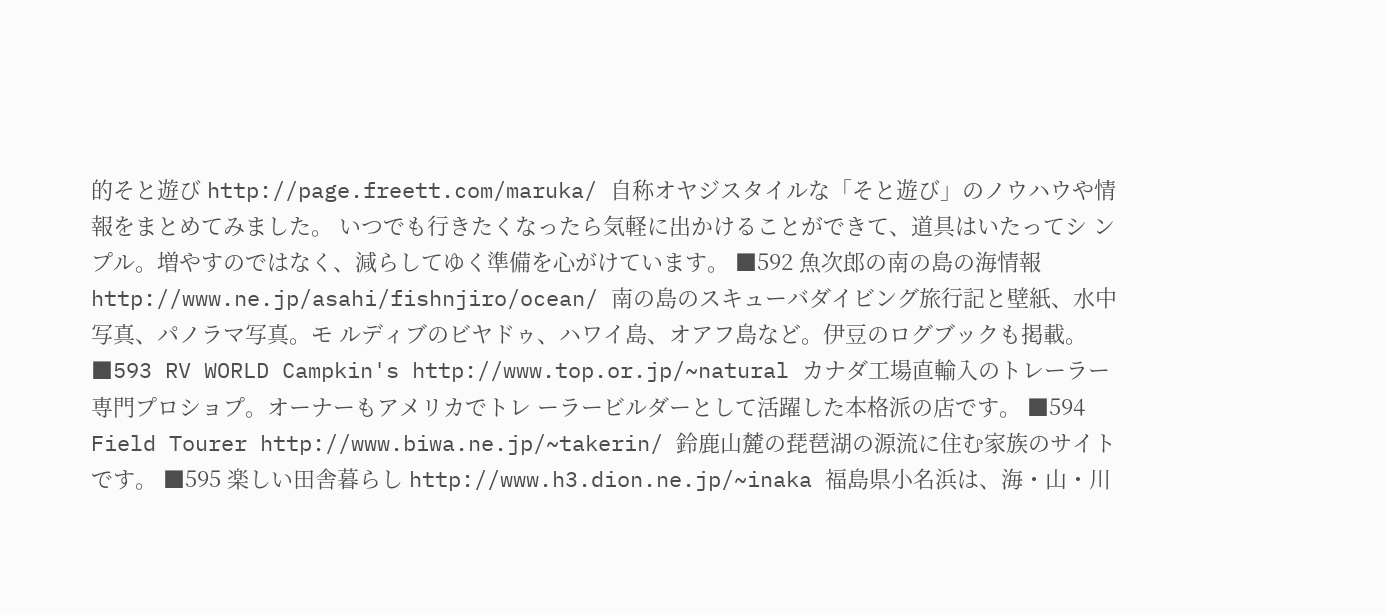的そと遊び http://page.freett.com/maruka/ 自称オヤジスタイルな「そと遊び」のノウハウや情報をまとめてみました。 いつでも行きたくなったら気軽に出かけることができて、道具はいたってシ ンプル。増やすのではなく、減らしてゆく準備を心がけています。 ■592 魚次郎の南の島の海情報 http://www.ne.jp/asahi/fishnjiro/ocean/ 南の島のスキューバダイビング旅行記と壁紙、水中写真、パノラマ写真。モ ルディブのビヤドゥ、ハワイ島、オアフ島など。伊豆のログブックも掲載。 ■593 RV WORLD Campkin's http://www.top.or.jp/~natural カナダ工場直輸入のトレーラー専門プロショプ。オーナーもアメリカでトレ ーラービルダーとして活躍した本格派の店です。 ■594 Field Tourer http://www.biwa.ne.jp/~takerin/ 鈴鹿山麓の琵琶湖の源流に住む家族のサイトです。 ■595 楽しい田舎暮らし http://www.h3.dion.ne.jp/~inaka 福島県小名浜は、海・山・川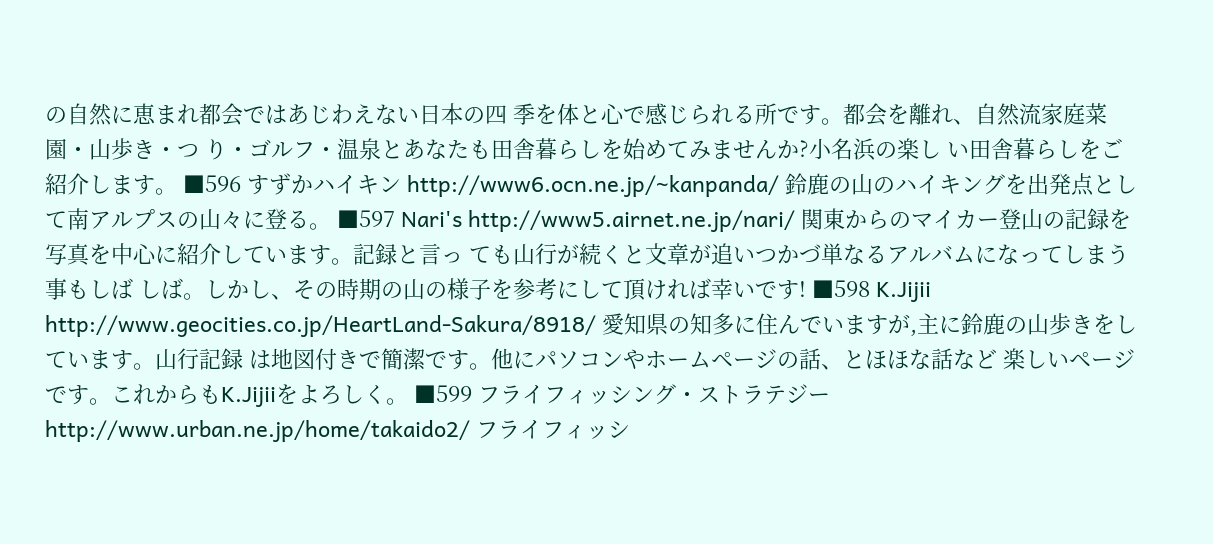の自然に恵まれ都会ではあじわえない日本の四 季を体と心で感じられる所です。都会を離れ、自然流家庭菜園・山歩き・つ り・ゴルフ・温泉とあなたも田舎暮らしを始めてみませんか?小名浜の楽し い田舎暮らしをご紹介します。 ■596 すずかハイキン http://www6.ocn.ne.jp/~kanpanda/ 鈴鹿の山のハイキングを出発点として南アルプスの山々に登る。 ■597 Nari's http://www5.airnet.ne.jp/nari/ 関東からのマイカー登山の記録を写真を中心に紹介しています。記録と言っ ても山行が続くと文章が追いつかづ単なるアルバムになってしまう事もしば しば。しかし、その時期の山の様子を参考にして頂ければ幸いです! ■598 K.Jijii http://www.geocities.co.jp/HeartLand-Sakura/8918/ 愛知県の知多に住んでいますが,主に鈴鹿の山歩きをしています。山行記録 は地図付きで簡潔です。他にパソコンやホームページの話、とほほな話など 楽しいページです。これからもK.Jijiiをよろしく。 ■599 フライフィッシング・ストラテジー http://www.urban.ne.jp/home/takaido2/ フライフィッシ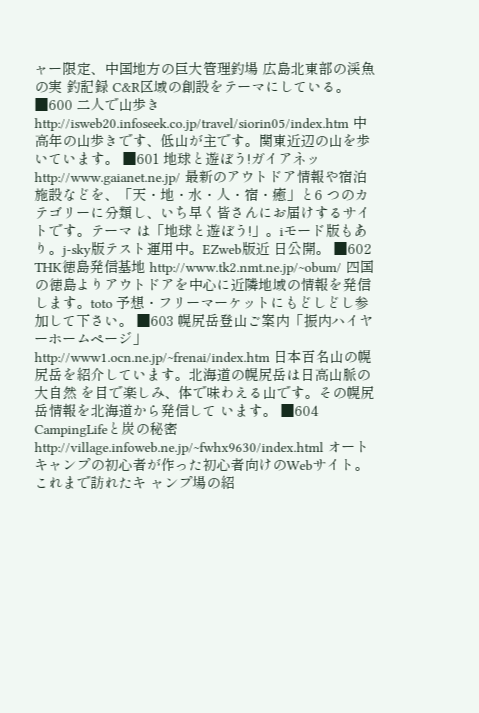ャー限定、中国地方の巨大管理釣場 広島北東部の渓魚の実 釣記録 C&R区域の創設をテーマにしている。 ■600 二人で山歩き http://isweb20.infoseek.co.jp/travel/siorin05/index.htm 中高年の山歩きです、低山が主です。関東近辺の山を歩いています。 ■601 地球と遊ぼう!ガイアネッ http://www.gaianet.ne.jp/ 最新のアウトドア情報や宿泊施設などを、「天・地・水・人・宿・癒」と6 つのカテゴリーに分類し、いち早く皆さんにお届けするサイトです。テーマ は「地球と遊ぼう!」。iモード版もあり。j-sky版テスト運用中。EZweb版近 日公開。 ■602 THK徳島発信基地 http://www.tk2.nmt.ne.jp/~obum/ 四国の徳島よりアウトドアを中心に近隣地域の情報を発信します。toto 予想・フリーマーケットにもどしどし参加して下さい。 ■603 幌尻岳登山ご案内「振内ハイヤーホームページ」 http://www1.ocn.ne.jp/~frenai/index.htm 日本百名山の幌尻岳を紹介しています。北海道の幌尻岳は日高山脈の大自然 を目で楽しみ、体で味わえる山です。その幌尻岳情報を北海道から発信して います。 ■604 CampingLifeと炭の秘密 http://village.infoweb.ne.jp/~fwhx9630/index.html オートキャンプの初心者が作った初心者向けのWebサイト。これまで訪れたキ ャンプ場の紹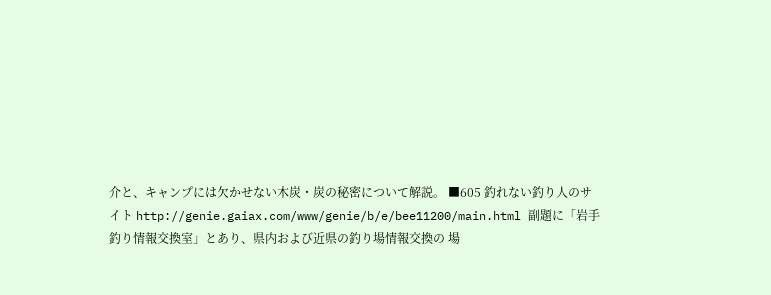介と、キャンプには欠かせない木炭・炭の秘密について解説。 ■605 釣れない釣り人のサイト http://genie.gaiax.com/www/genie/b/e/bee11200/main.html 副題に「岩手釣り情報交換室」とあり、県内および近県の釣り場情報交換の 場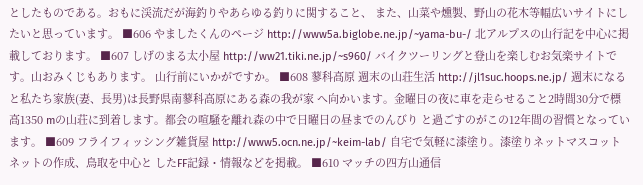としたものである。おもに渓流だが海釣りやあらゆる釣りに関すること、 また、山菜や燻製、野山の花木等幅広いサイトにしたいと思っています。 ■606 やましたくんのページ http://www5a.biglobe.ne.jp/~yama-bu-/ 北アルプスの山行記を中心に掲載しております。 ■607 しげのまる太小屋 http://ww21.tiki.ne.jp/~s960/ バイクツーリングと登山を楽しむお気楽サイトです。山おみくじもあります。 山行前にいかがですか。 ■608 蓼科高原 週末の山荘生活 http://jl1suc.hoops.ne.jp/ 週末になると私たち家族(妻、長男)は長野県南蓼科高原にある森の我が家 へ向かいます。金曜日の夜に車を走らせること2時間30分で標高1350 mの山荘に到着します。都会の喧騒を離れ森の中で日曜日の昼までのんびり と過ごすのがこの12年間の習慣となっています。 ■609 フライフィッシング雑貨屋 http://www5.ocn.ne.jp/~keim-lab/ 自宅で気軽に漆塗り。漆塗りネットマスコットネットの作成、鳥取を中心と したFF記録・情報などを掲載。 ■610 マッチの四方山通信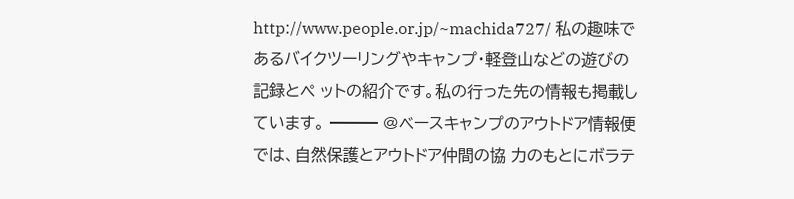http://www.people.or.jp/~machida727/ 私の趣味であるバイクツーリングやキャンプ・軽登山などの遊びの記録とペ ットの紹介です。私の行った先の情報も掲載しています。 ━━━ @ベースキャンプのアウトドア情報便では、自然保護とアウトドア仲間の協 力のもとにボラテ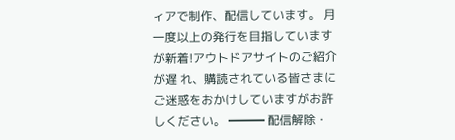ィアで制作、配信しています。 月一度以上の発行を目指していますが新着!アウトドアサイトのご紹介が遅 れ、購読されている皆さまにご迷惑をおかけしていますがお許しください。 ━━━ 配信解除・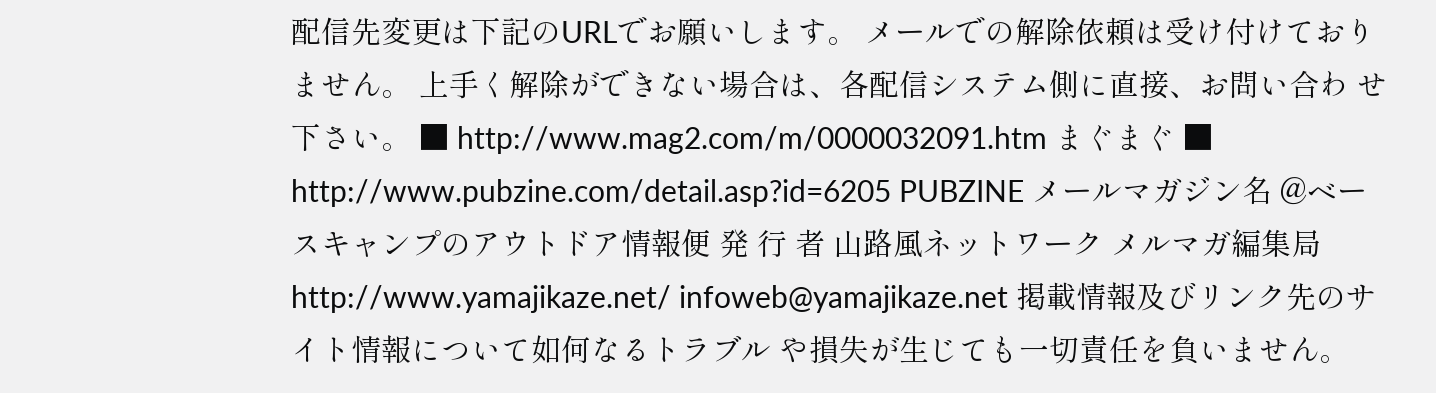配信先変更は下記のURLでお願いします。 メールでの解除依頼は受け付けておりません。 上手く解除ができない場合は、各配信システム側に直接、お問い合わ せ下さい。 ■ http://www.mag2.com/m/0000032091.htm まぐまぐ ■ http://www.pubzine.com/detail.asp?id=6205 PUBZINE メールマガジン名 @ベースキャンプのアウトドア情報便 発 行 者 山路風ネットワーク メルマガ編集局 http://www.yamajikaze.net/ infoweb@yamajikaze.net 掲載情報及びリンク先のサイト情報について如何なるトラブル や損失が生じても一切責任を負いません。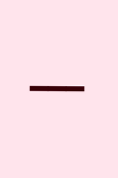━━━